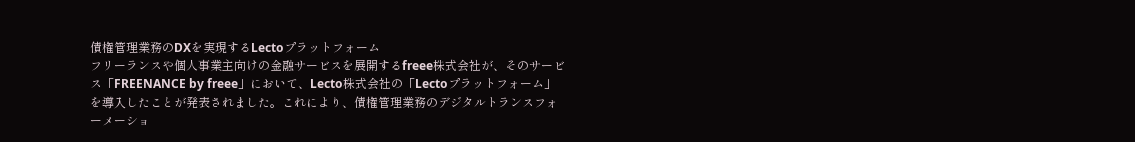債権管理業務のDXを実現するLectoプラットフォーム
フリーランスや個人事業主向けの金融サービスを展開するfreee株式会社が、そのサービス「FREENANCE by freee」において、Lecto株式会社の「Lectoプラットフォーム」を導入したことが発表されました。これにより、債権管理業務のデジタルトランスフォーメーショ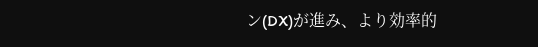ン(DX)が進み、より効率的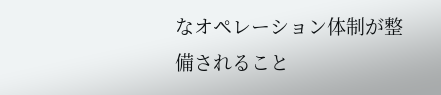なオペレーション体制が整備されること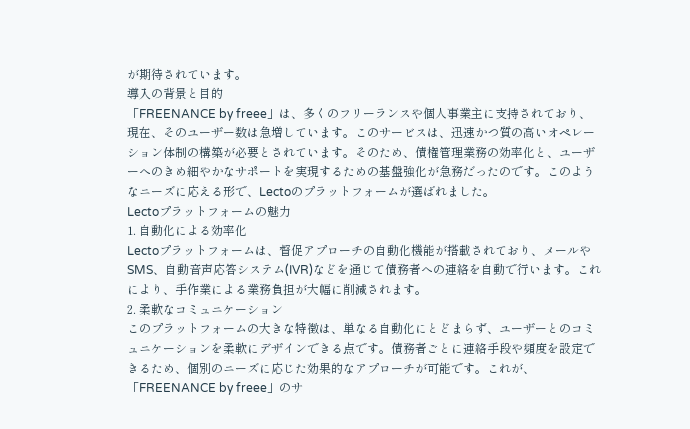が期待されています。
導入の背景と目的
「FREENANCE by freee」は、多くのフリーランスや個人事業主に支持されており、現在、そのユーザー数は急増しています。このサービスは、迅速かつ質の高いオペレーション体制の構築が必要とされています。そのため、債権管理業務の効率化と、ユーザーへのきめ細やかなサポートを実現するための基盤強化が急務だったのです。このようなニーズに応える形で、Lectoのプラットフォームが選ばれました。
Lectoプラットフォームの魅力
1. 自動化による効率化
Lectoプラットフォームは、督促アプローチの自動化機能が搭載されており、メールやSMS、自動音声応答システム(IVR)などを通じて債務者への連絡を自動で行います。これにより、手作業による業務負担が大幅に削減されます。
2. 柔軟なコミュニケーション
このプラットフォームの大きな特徴は、単なる自動化にとどまらず、ユーザーとのコミュニケーションを柔軟にデザインできる点です。債務者ごとに連絡手段や頻度を設定できるため、個別のニーズに応じた効果的なアプローチが可能です。これが、「FREENANCE by freee」のサ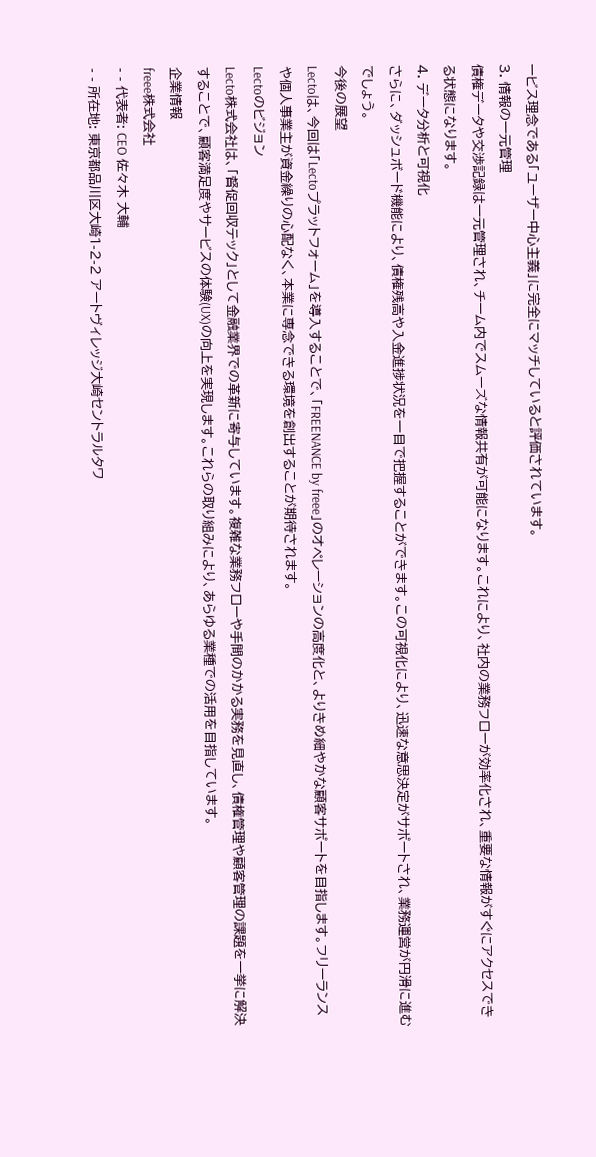ービス理念である「ユーザー中心主義」に完全にマッチしていると評価されています。
3. 情報の一元管理
債権データや交渉記録は一元管理され、チーム内でスムーズな情報共有が可能になります。これにより、社内の業務フローが効率化され、重要な情報がすぐにアクセスできる状態になります。
4. データ分析と可視化
さらに、ダッシュボード機能により、債権残高や入金進捗状況を一目で把握することができます。この可視化により、迅速な意思決定がサポートされ、業務運営が円滑に進むでしょう。
今後の展望
Lectoは、今回は「Lectoプラットフォーム」を導入することで、「FREENANCE by freee」のオペレーションの高度化と、よりきめ細やかな顧客サポートを目指します。フリーランスや個人事業主が資金繰りの心配なく、本業に専念できる環境を創出することが期待されます。
Lectoのビジョン
Lecto株式会社は、「督促回収テック」として金融業界での革新に寄与しています。複雑な業務フローや手間のかかる実務を見直し、債権管理や顧客管理の課題を一挙に解決することで、顧客満足度やサービスの体験(UX)の向上を実現します。これらの取り組みにより、あらゆる業種での活用を目指しています。
企業情報
freee株式会社
- - 代表者: CEO 佐々木 大輔
- - 所在地: 東京都品川区大崎1-2-2 アートヴィレッジ大崎セントラルタワ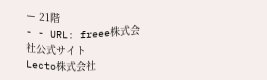ー 21階
- - URL: freee株式会社公式サイト
Lecto株式会社